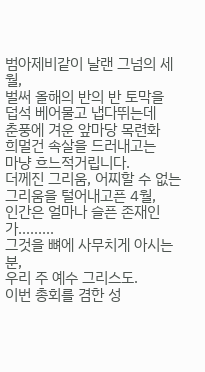범아제비같이 날랜 그넘의 세월,
벌써 올해의 반의 반 토막을
덥석 베어물고 냅다뛰는데
춘풍에 겨운 앞마당 목련화
희멀건 속살을 드러내고는
마냥 흐느적거립니다.
더께진 그리움, 어찌할 수 없는
그리움을 털어내고픈 4월,
인간은 얼마나 슬픈 존재인가.........
그것을 뼈에 사무치게 아시는 분,
우리 주 예수 그리스도.
이번 총회를 겸한 성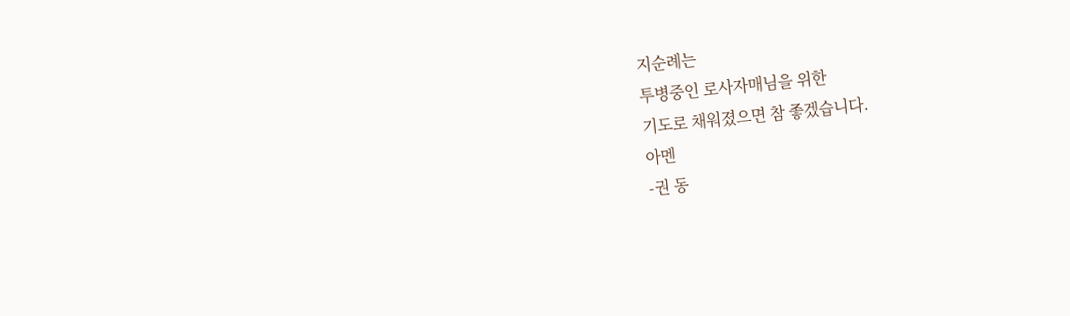지순례는
투병중인 로사자매님을 위한
기도로 채워졌으면 참 좋겠습니다.
아멘
-권 동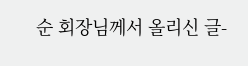순 회장님께서 올리신 글-